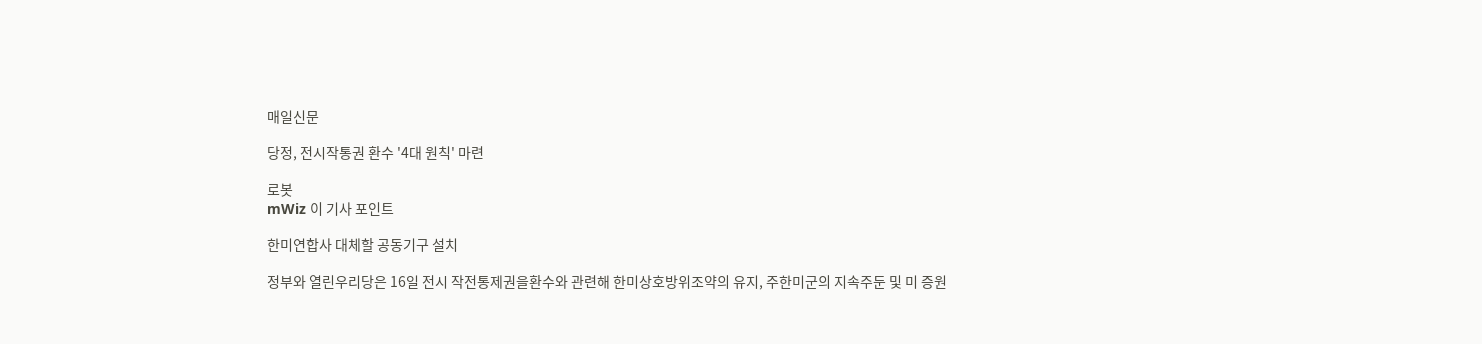매일신문

당정, 전시작통권 환수 '4대 원칙' 마련

로봇
mWiz 이 기사 포인트

한미연합사 대체할 공동기구 설치

정부와 열린우리당은 16일 전시 작전통제권을환수와 관련해 한미상호방위조약의 유지, 주한미군의 지속주둔 및 미 증원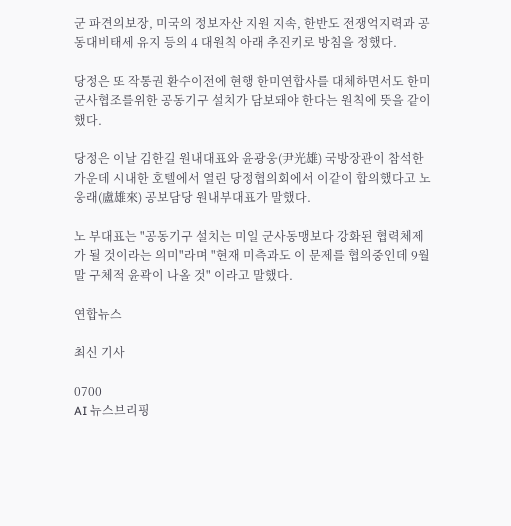군 파견의보장, 미국의 정보자산 지원 지속, 한반도 전쟁억지력과 공동대비태세 유지 등의 4 대원칙 아래 추진키로 방침을 정했다.

당정은 또 작통권 환수이전에 현행 한미연합사를 대체하면서도 한미 군사협조를위한 공동기구 설치가 담보돼야 한다는 원칙에 뜻을 같이 했다.

당정은 이날 김한길 원내대표와 윤광웅(尹光雄) 국방장관이 참석한 가운데 시내한 호텔에서 열린 당정협의회에서 이같이 합의했다고 노웅래(盧雄來) 공보담당 원내부대표가 말했다.

노 부대표는 "공동기구 설치는 미일 군사동맹보다 강화된 협력체제가 될 것이라는 의미"라며 "현재 미측과도 이 문제를 협의중인데 9월말 구체적 윤곽이 나올 것" 이라고 말했다.

연합뉴스

최신 기사

0700
AI 뉴스브리핑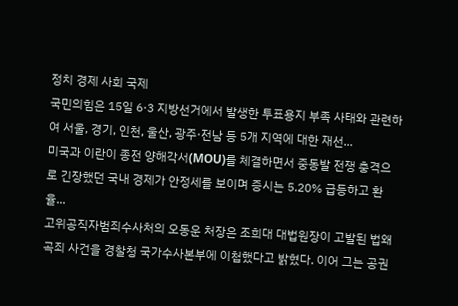정치 경제 사회 국제
국민의힘은 15일 6·3 지방선거에서 발생한 투표용지 부족 사태와 관련하여 서울, 경기, 인천, 울산, 광주·전남 등 5개 지역에 대한 재선...
미국과 이란이 종전 양해각서(MOU)를 체결하면서 중동발 전쟁 충격으로 긴장했던 국내 경제가 안정세를 보이며 증시는 5.20% 급등하고 환율...
고위공직자범죄수사처의 오동운 처장은 조희대 대법원장이 고발된 법왜곡죄 사건을 경찰청 국가수사본부에 이첩했다고 밝혔다. 이어 그는 공권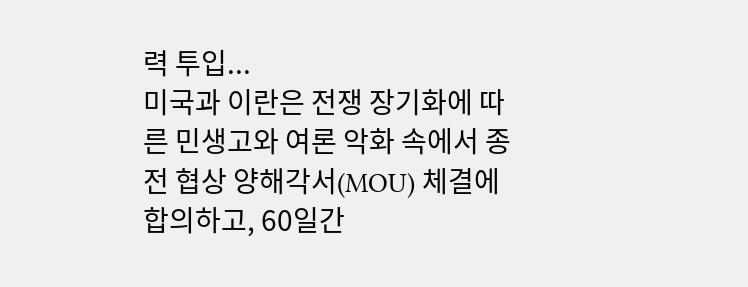력 투입...
미국과 이란은 전쟁 장기화에 따른 민생고와 여론 악화 속에서 종전 협상 양해각서(MOU) 체결에 합의하고, 60일간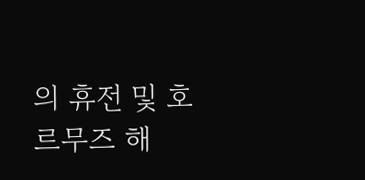의 휴전 및 호르무즈 해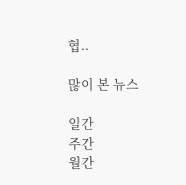협..

많이 본 뉴스

일간
주간
월간